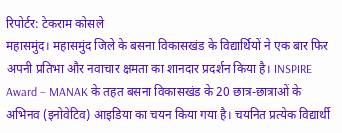रिपोर्टर: टेकराम कोसले
महासमुंद। महासमुंद जिले के बसना विकासखंड के विद्यार्थियों ने एक बार फिर अपनी प्रतिभा और नवाचार क्षमता का शानदार प्रदर्शन किया है। INSPIRE Award – MANAK के तहत बसना विकासखंड के 20 छात्र-छात्राओं के अभिनव (इनोवेटिव) आइडिया का चयन किया गया है। चयनित प्रत्येक विद्यार्थी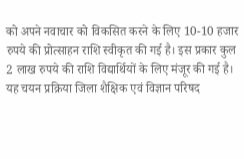को अपने नवाचार को विकसित करने के लिए 10-10 हजार रुपये की प्रोत्साहन राशि स्वीकृत की गई है। इस प्रकार कुल 2 लाख रुपये की राशि विद्यार्थियों के लिए मंजूर की गई है।
यह चयन प्रक्रिया जिला शैक्षिक एवं विज्ञान परिषद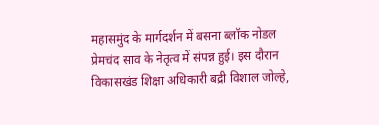महासमुंद के मार्गदर्शन में बसना ब्लॉक नोडल प्रेमचंद साव के नेतृत्व में संपन्न हुई। इस दौरान विकासखंड शिक्षा अधिकारी बद्री विशाल जोल्हे,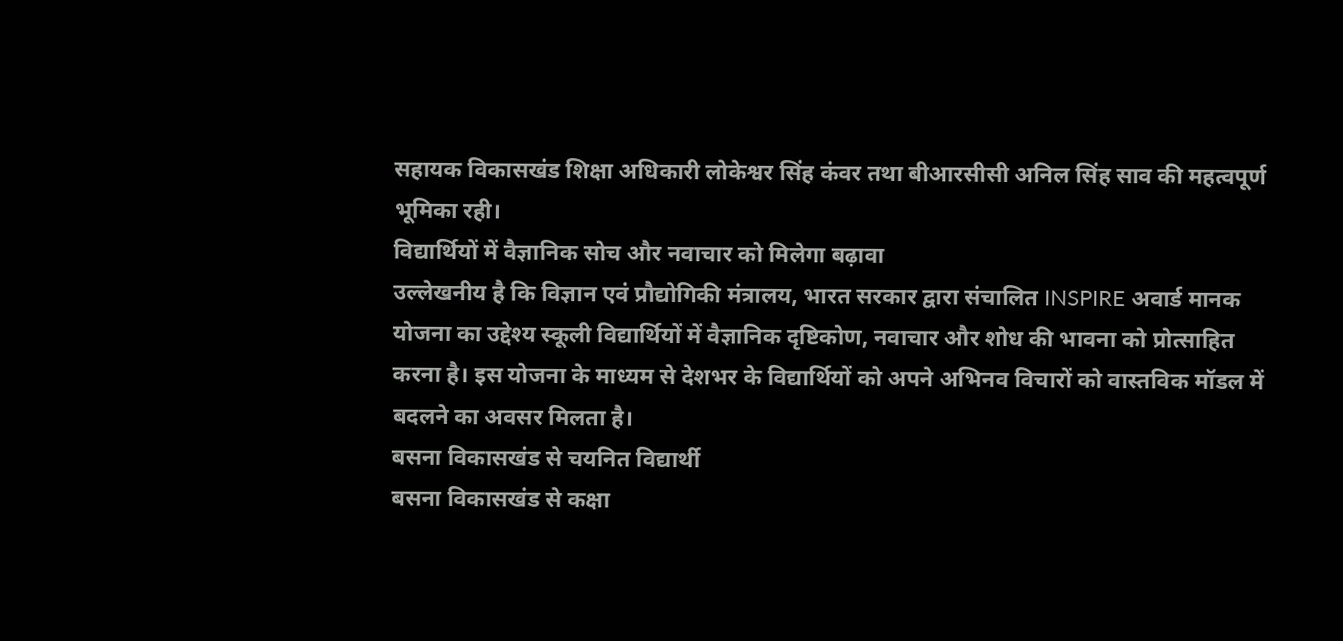सहायक विकासखंड शिक्षा अधिकारी लोकेश्वर सिंह कंवर तथा बीआरसीसी अनिल सिंह साव की महत्वपूर्ण भूमिका रही।
विद्यार्थियों में वैज्ञानिक सोच और नवाचार को मिलेगा बढ़ावा
उल्लेखनीय है कि विज्ञान एवं प्रौद्योगिकी मंत्रालय, भारत सरकार द्वारा संचालित INSPIRE अवार्ड मानक योजना का उद्देश्य स्कूली विद्यार्थियों में वैज्ञानिक दृष्टिकोण, नवाचार और शोध की भावना को प्रोत्साहित करना है। इस योजना के माध्यम से देशभर के विद्यार्थियों को अपने अभिनव विचारों को वास्तविक मॉडल में बदलने का अवसर मिलता है।
बसना विकासखंड से चयनित विद्यार्थी
बसना विकासखंड से कक्षा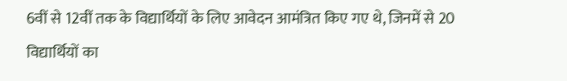6वीं से 12वीं तक के विद्यार्थियों के लिए आवेदन आमंत्रित किए गए थे, जिनमें से 20 विद्यार्थियों का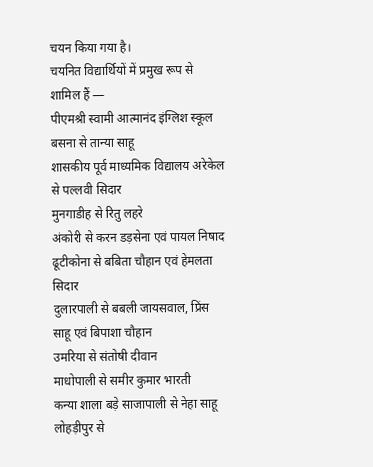चयन किया गया है।
चयनित विद्यार्थियों में प्रमुख रूप से शामिल हैं —
पीएमश्री स्वामी आत्मानंद इंग्लिश स्कूल बसना से तान्या साहू
शासकीय पूर्व माध्यमिक विद्यालय अरेकेल से पल्लवी सिदार
मुनगाडीह से रितु लहरे
अंकोरी से करन डड़सेना एवं पायल निषाद
ढूटीकोना से बबिता चौहान एवं हेमलता सिदार
दुलारपाली से बबली जायसवाल, प्रिंस साहू एवं बिपाशा चौहान
उमरिया से संतोषी दीवान
माधोपाली से समीर कुमार भारती
कन्या शाला बड़े साजापाली से नेहा साहू
लोहड़ीपुर से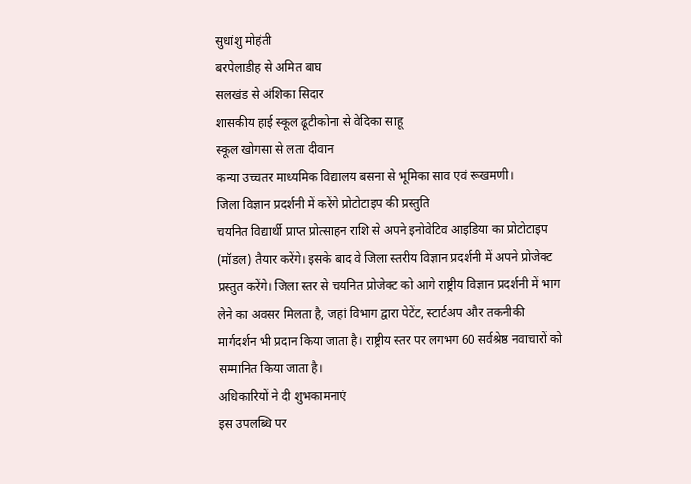सुधांशु मोहंती
बरपेलाडीह से अमित बाघ
सलखंड से अंशिका सिदार
शासकीय हाई स्कूल ढूटीकोना से वेदिका साहू
स्कूल खोगसा से लता दीवान
कन्या उच्चतर माध्यमिक विद्यालय बसना से भूमिका साव एवं रूखमणी।
जिला विज्ञान प्रदर्शनी में करेंगे प्रोटोटाइप की प्रस्तुति
चयनित विद्यार्थी प्राप्त प्रोत्साहन राशि से अपने इनोवेटिव आइडिया का प्रोटोटाइप (मॉडल) तैयार करेंगे। इसके बाद वे जिला स्तरीय विज्ञान प्रदर्शनी में अपने प्रोजेक्ट प्रस्तुत करेंगे। जिला स्तर से चयनित प्रोजेक्ट को आगे राष्ट्रीय विज्ञान प्रदर्शनी में भाग लेने का अवसर मिलता है, जहां विभाग द्वारा पेटेंट, स्टार्टअप और तकनीकी मार्गदर्शन भी प्रदान किया जाता है। राष्ट्रीय स्तर पर लगभग 60 सर्वश्रेष्ठ नवाचारों को सम्मानित किया जाता है।
अधिकारियों ने दी शुभकामनाएं
इस उपलब्धि पर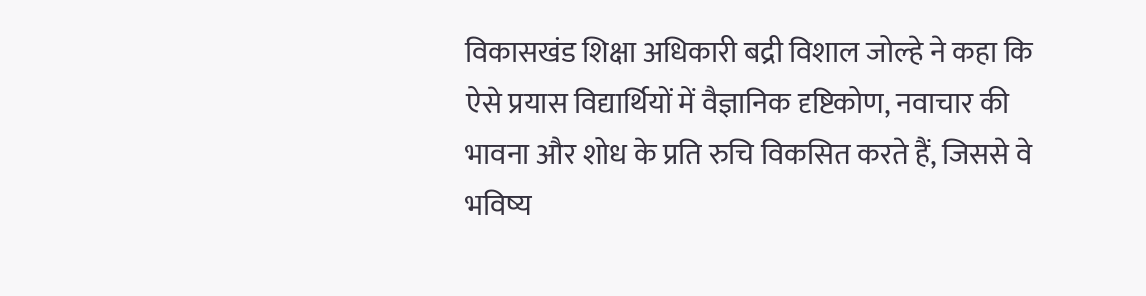विकासखंड शिक्षा अधिकारी बद्री विशाल जोल्हे ने कहा कि ऐसे प्रयास विद्यार्थियों में वैज्ञानिक दृष्टिकोण, नवाचार की भावना और शोध के प्रति रुचि विकसित करते हैं, जिससे वे भविष्य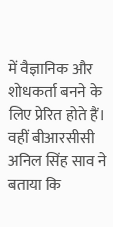में वैज्ञानिक और शोधकर्ता बनने के लिए प्रेरित होते हैं।
वहीं बीआरसीसी अनिल सिंह साव ने बताया कि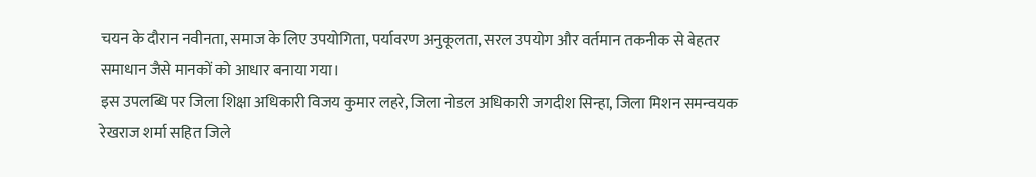चयन के दौरान नवीनता, समाज के लिए उपयोगिता, पर्यावरण अनुकूलता, सरल उपयोग और वर्तमान तकनीक से बेहतर समाधान जैसे मानकों को आधार बनाया गया।
इस उपलब्धि पर जिला शिक्षा अधिकारी विजय कुमार लहरे, जिला नोडल अधिकारी जगदीश सिन्हा, जिला मिशन समन्वयक रेखराज शर्मा सहित जिले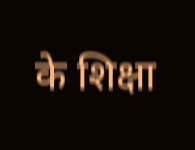के शिक्षा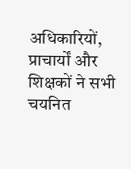अधिकारियों, प्राचार्यों और शिक्षकों ने सभी चयनित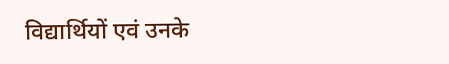विद्यार्थियों एवं उनके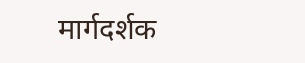मार्गदर्शक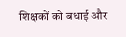शिक्षकों को बधाई और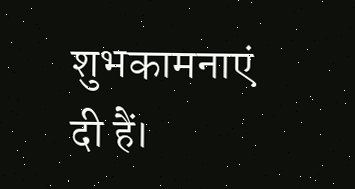शुभकामनाएं दी हैं।